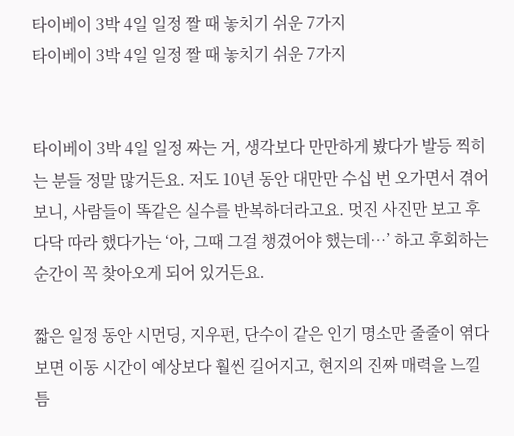타이베이 3박 4일 일정 짤 때 놓치기 쉬운 7가지
타이베이 3박 4일 일정 짤 때 놓치기 쉬운 7가지


타이베이 3박 4일 일정 짜는 거, 생각보다 만만하게 봤다가 발등 찍히는 분들 정말 많거든요. 저도 10년 동안 대만만 수십 번 오가면서 겪어보니, 사람들이 똑같은 실수를 반복하더라고요. 멋진 사진만 보고 후다닥 따라 했다가는 ‘아, 그때 그걸 챙겼어야 했는데…’ 하고 후회하는 순간이 꼭 찾아오게 되어 있거든요.

짧은 일정 동안 시먼딩, 지우펀, 단수이 같은 인기 명소만 줄줄이 엮다 보면 이동 시간이 예상보다 훨씬 길어지고, 현지의 진짜 매력을 느낄 틈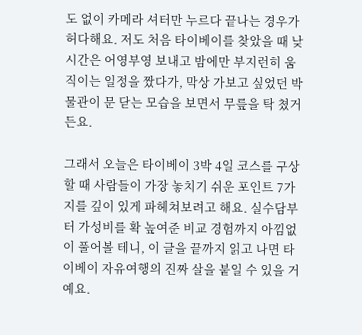도 없이 카메라 셔터만 누르다 끝나는 경우가 허다해요. 저도 처음 타이베이를 찾았을 때 낮 시간은 어영부영 보내고 밤에만 부지런히 움직이는 일정을 짰다가, 막상 가보고 싶었던 박물관이 문 닫는 모습을 보면서 무릎을 탁 쳤거든요.

그래서 오늘은 타이베이 3박 4일 코스를 구상할 때 사람들이 가장 놓치기 쉬운 포인트 7가지를 깊이 있게 파헤쳐보려고 해요. 실수담부터 가성비를 확 높여준 비교 경험까지 아낌없이 풀어볼 테니, 이 글을 끝까지 읽고 나면 타이베이 자유여행의 진짜 살을 붙일 수 있을 거예요.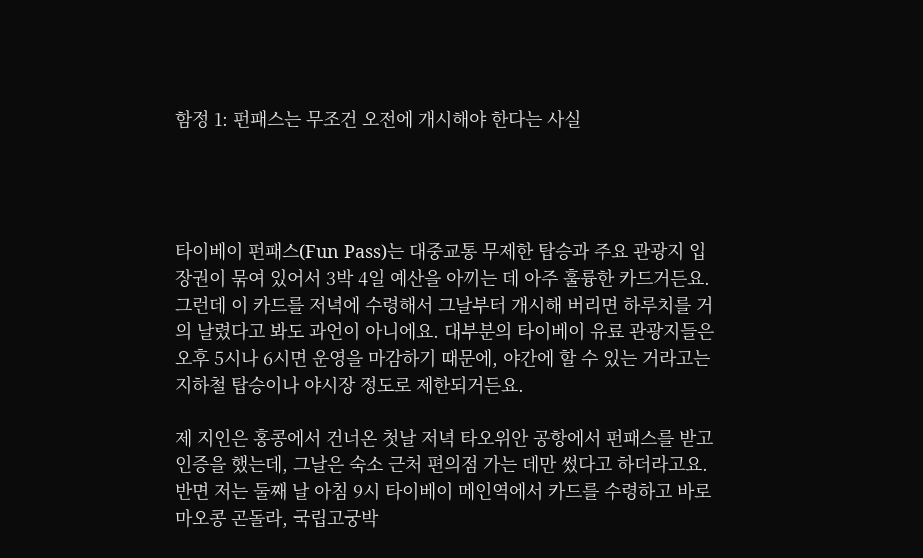함정 1: 펀패스는 무조건 오전에 개시해야 한다는 사실




타이베이 펀패스(Fun Pass)는 대중교통 무제한 탑승과 주요 관광지 입장권이 묶여 있어서 3박 4일 예산을 아끼는 데 아주 훌륭한 카드거든요. 그런데 이 카드를 저녁에 수령해서 그날부터 개시해 버리면 하루치를 거의 날렸다고 봐도 과언이 아니에요. 대부분의 타이베이 유료 관광지들은 오후 5시나 6시면 운영을 마감하기 때문에, 야간에 할 수 있는 거라고는 지하철 탑승이나 야시장 정도로 제한되거든요.

제 지인은 홍콩에서 건너온 첫날 저녁 타오위안 공항에서 펀패스를 받고 인증을 했는데, 그날은 숙소 근처 편의점 가는 데만 썼다고 하더라고요. 반면 저는 둘째 날 아침 9시 타이베이 메인역에서 카드를 수령하고 바로 마오콩 곤돌라, 국립고궁박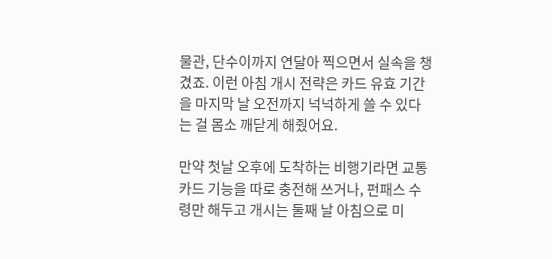물관, 단수이까지 연달아 찍으면서 실속을 챙겼죠. 이런 아침 개시 전략은 카드 유효 기간을 마지막 날 오전까지 넉넉하게 쓸 수 있다는 걸 몸소 깨닫게 해줬어요.

만약 첫날 오후에 도착하는 비행기라면 교통카드 기능을 따로 충전해 쓰거나, 펀패스 수령만 해두고 개시는 둘째 날 아침으로 미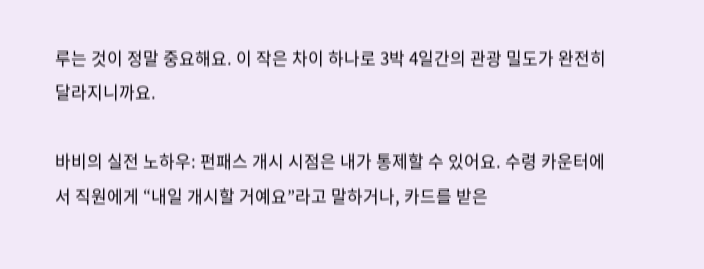루는 것이 정말 중요해요. 이 작은 차이 하나로 3박 4일간의 관광 밀도가 완전히 달라지니까요.

바비의 실전 노하우: 펀패스 개시 시점은 내가 통제할 수 있어요. 수령 카운터에서 직원에게 “내일 개시할 거예요”라고 말하거나, 카드를 받은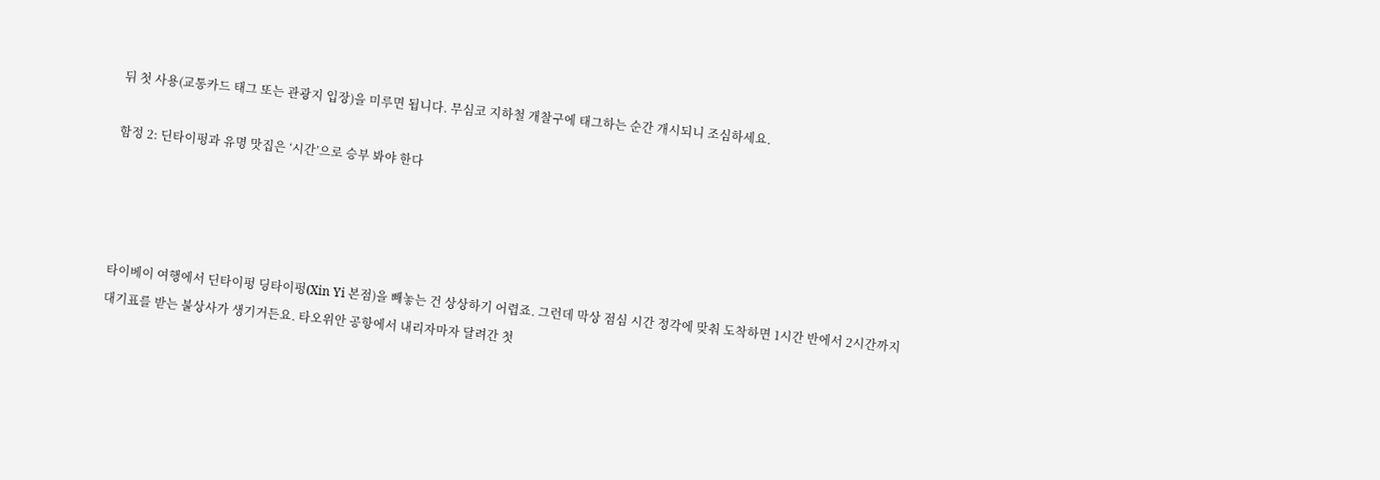뒤 첫 사용(교통카드 태그 또는 관광지 입장)을 미루면 됩니다. 무심코 지하철 개찰구에 태그하는 순간 개시되니 조심하세요.

함정 2: 딘타이펑과 유명 맛집은 ‘시간’으로 승부 봐야 한다




타이베이 여행에서 딘타이펑 딩타이펑(Xin Yi 본점)을 빼놓는 건 상상하기 어렵죠. 그런데 막상 점심 시간 정각에 맞춰 도착하면 1시간 반에서 2시간까지 대기표를 받는 불상사가 생기거든요. 타오위안 공항에서 내리자마자 달려간 첫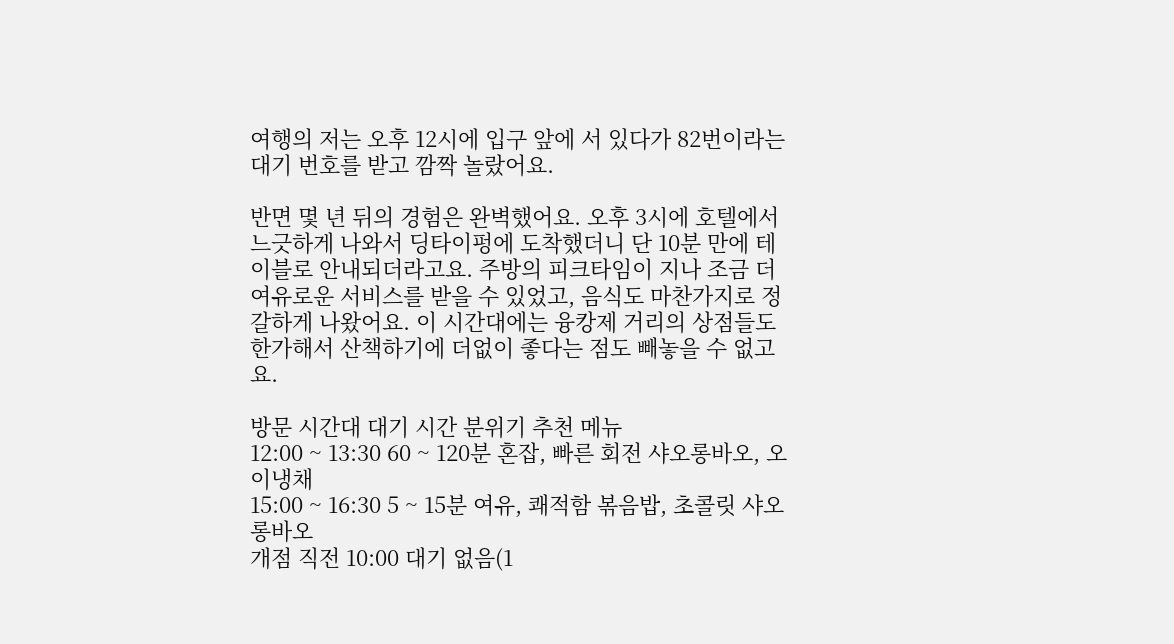여행의 저는 오후 12시에 입구 앞에 서 있다가 82번이라는 대기 번호를 받고 깜짝 놀랐어요.

반면 몇 년 뒤의 경험은 완벽했어요. 오후 3시에 호텔에서 느긋하게 나와서 딩타이펑에 도착했더니 단 10분 만에 테이블로 안내되더라고요. 주방의 피크타임이 지나 조금 더 여유로운 서비스를 받을 수 있었고, 음식도 마찬가지로 정갈하게 나왔어요. 이 시간대에는 융캉제 거리의 상점들도 한가해서 산책하기에 더없이 좋다는 점도 빼놓을 수 없고요.

방문 시간대 대기 시간 분위기 추천 메뉴
12:00 ~ 13:30 60 ~ 120분 혼잡, 빠른 회전 샤오롱바오, 오이냉채
15:00 ~ 16:30 5 ~ 15분 여유, 쾌적함 볶음밥, 초콜릿 샤오롱바오
개점 직전 10:00 대기 없음(1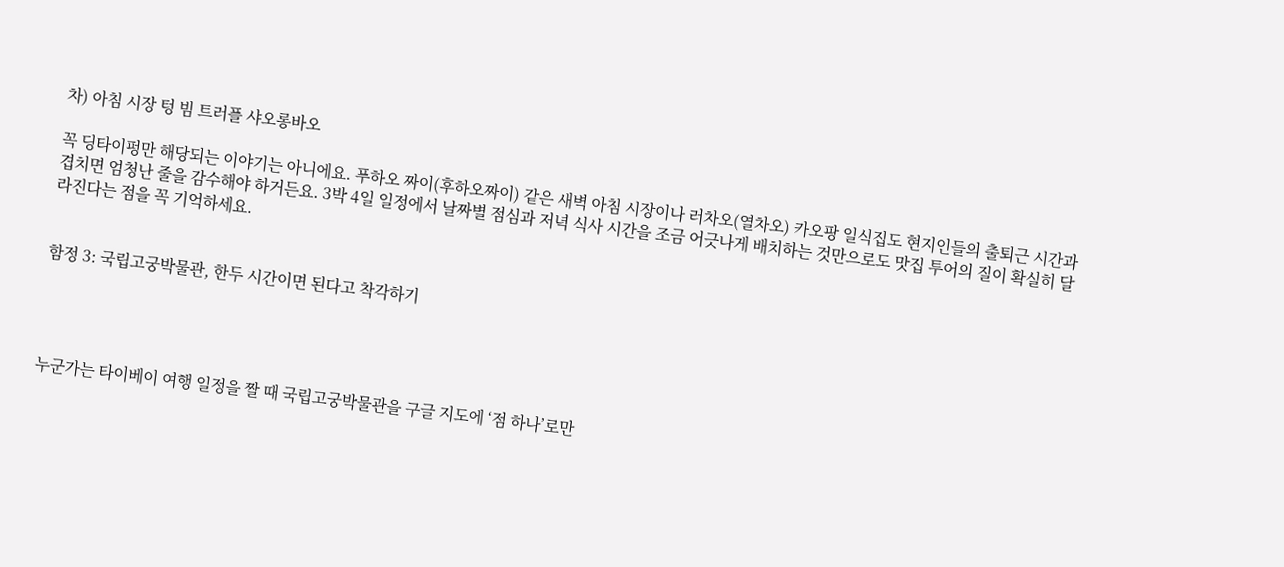차) 아침 시장 텅 빔 트러플 샤오롱바오

꼭 딩타이펑만 해당되는 이야기는 아니에요. 푸하오 짜이(후하오짜이) 같은 새벽 아침 시장이나 러차오(열차오) 카오팡 일식집도 현지인들의 출퇴근 시간과 겹치면 엄청난 줄을 감수해야 하거든요. 3박 4일 일정에서 날짜별 점심과 저녁 식사 시간을 조금 어긋나게 배치하는 것만으로도 맛집 투어의 질이 확실히 달라진다는 점을 꼭 기억하세요.


함정 3: 국립고궁박물관, 한두 시간이면 된다고 착각하기




누군가는 타이베이 여행 일정을 짤 때 국립고궁박물관을 구글 지도에 ‘점 하나’로만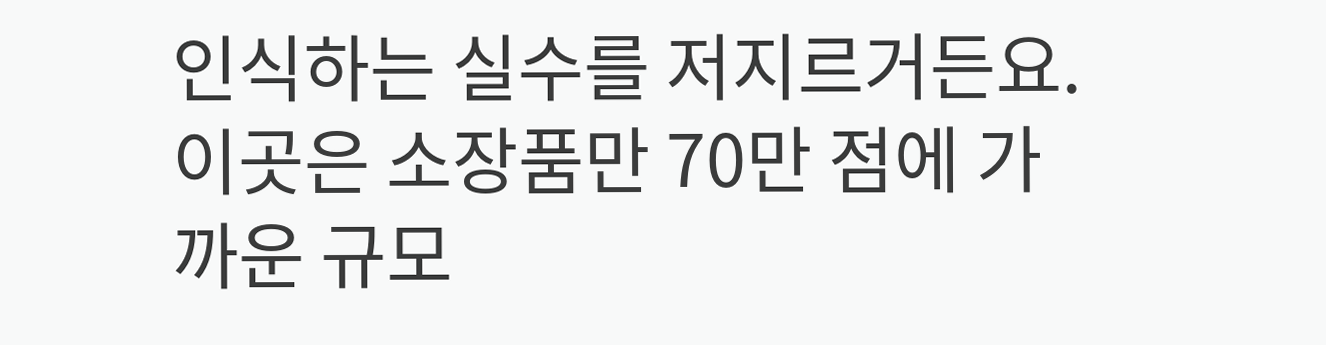인식하는 실수를 저지르거든요. 이곳은 소장품만 70만 점에 가까운 규모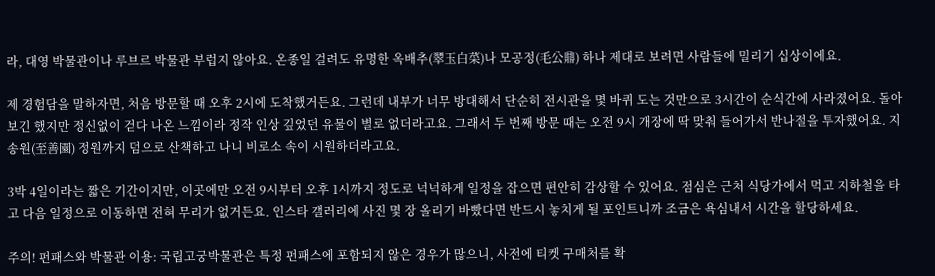라, 대영 박물관이나 루브르 박물관 부럽지 않아요. 온종일 걸려도 유명한 옥배추(翠玉白菜)나 모공정(毛公鼎) 하나 제대로 보려면 사람들에 밀리기 십상이에요.

제 경험담을 말하자면, 처음 방문할 때 오후 2시에 도착했거든요. 그런데 내부가 너무 방대해서 단순히 전시관을 몇 바퀴 도는 것만으로 3시간이 순식간에 사라졌어요. 돌아보긴 했지만 정신없이 걷다 나온 느낌이라 정작 인상 깊었던 유물이 별로 없더라고요. 그래서 두 번째 방문 때는 오전 9시 개장에 딱 맞춰 들어가서 반나절을 투자했어요. 지송원(至善園) 정원까지 덤으로 산책하고 나니 비로소 속이 시원하더라고요.

3박 4일이라는 짧은 기간이지만, 이곳에만 오전 9시부터 오후 1시까지 정도로 넉넉하게 일정을 잡으면 편안히 감상할 수 있어요. 점심은 근처 식당가에서 먹고 지하철을 타고 다음 일정으로 이동하면 전혀 무리가 없거든요. 인스타 갤러리에 사진 몇 장 올리기 바빴다면 반드시 놓치게 될 포인트니까 조금은 욕심내서 시간을 할당하세요.

주의! 펀패스와 박물관 이용: 국립고궁박물관은 특정 펀패스에 포함되지 않은 경우가 많으니, 사전에 티켓 구매처를 확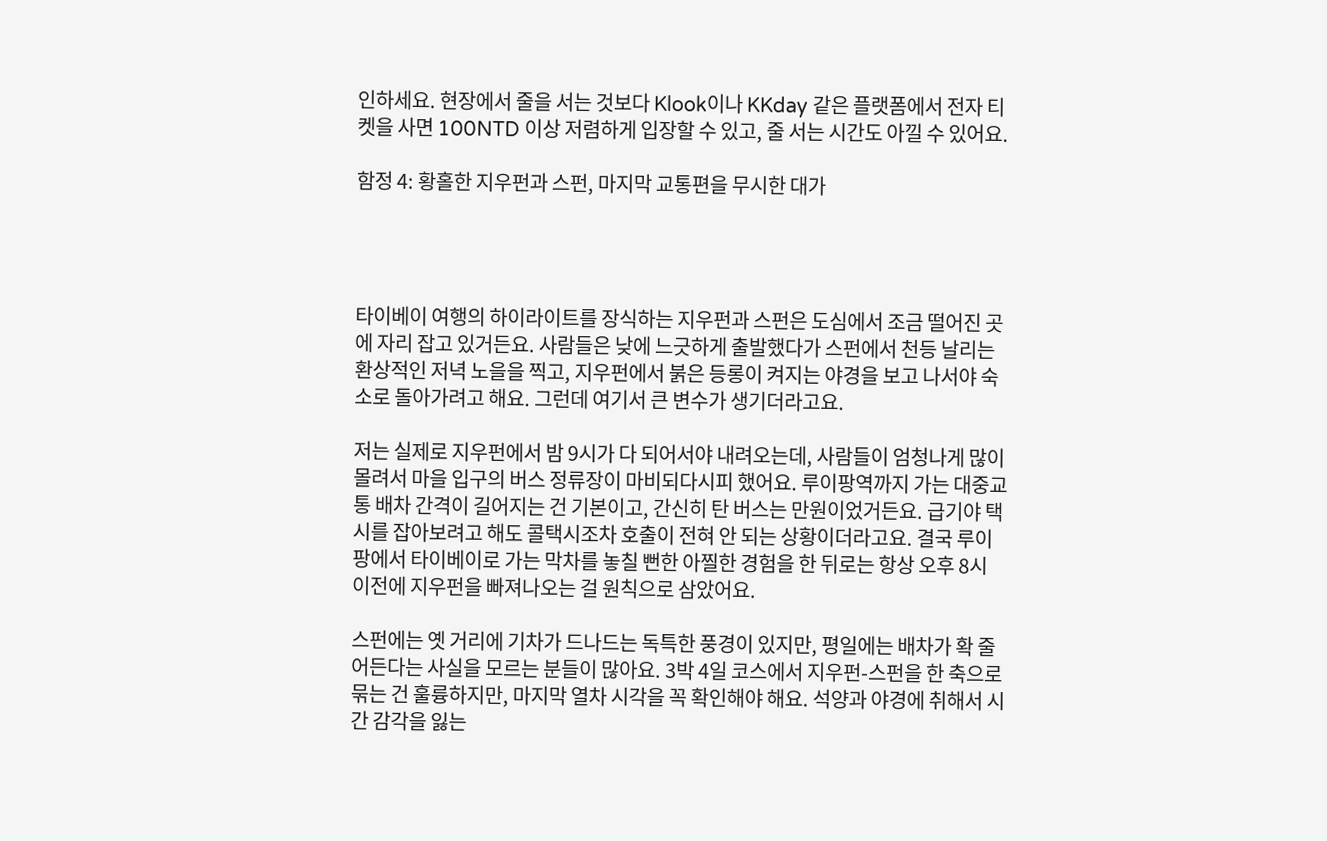인하세요. 현장에서 줄을 서는 것보다 Klook이나 KKday 같은 플랫폼에서 전자 티켓을 사면 100NTD 이상 저렴하게 입장할 수 있고, 줄 서는 시간도 아낄 수 있어요.

함정 4: 황홀한 지우펀과 스펀, 마지막 교통편을 무시한 대가




타이베이 여행의 하이라이트를 장식하는 지우펀과 스펀은 도심에서 조금 떨어진 곳에 자리 잡고 있거든요. 사람들은 낮에 느긋하게 출발했다가 스펀에서 천등 날리는 환상적인 저녁 노을을 찍고, 지우펀에서 붉은 등롱이 켜지는 야경을 보고 나서야 숙소로 돌아가려고 해요. 그런데 여기서 큰 변수가 생기더라고요.

저는 실제로 지우펀에서 밤 9시가 다 되어서야 내려오는데, 사람들이 엄청나게 많이 몰려서 마을 입구의 버스 정류장이 마비되다시피 했어요. 루이팡역까지 가는 대중교통 배차 간격이 길어지는 건 기본이고, 간신히 탄 버스는 만원이었거든요. 급기야 택시를 잡아보려고 해도 콜택시조차 호출이 전혀 안 되는 상황이더라고요. 결국 루이팡에서 타이베이로 가는 막차를 놓칠 뻔한 아찔한 경험을 한 뒤로는 항상 오후 8시 이전에 지우펀을 빠져나오는 걸 원칙으로 삼았어요.

스펀에는 옛 거리에 기차가 드나드는 독특한 풍경이 있지만, 평일에는 배차가 확 줄어든다는 사실을 모르는 분들이 많아요. 3박 4일 코스에서 지우펀-스펀을 한 축으로 묶는 건 훌륭하지만, 마지막 열차 시각을 꼭 확인해야 해요. 석양과 야경에 취해서 시간 감각을 잃는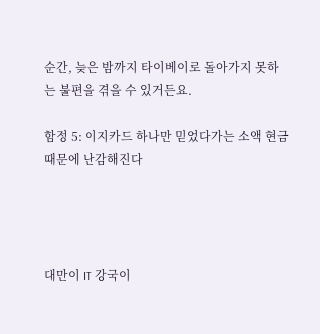순간, 늦은 밤까지 타이베이로 돌아가지 못하는 불편을 겪을 수 있거든요.

함정 5: 이지카드 하나만 믿었다가는 소액 현금 때문에 난감해진다




대만이 IT 강국이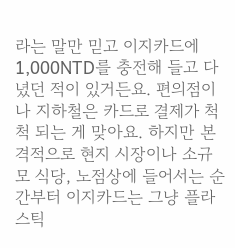라는 말만 믿고 이지카드에 1,000NTD를 충전해 들고 다녔던 적이 있거든요. 편의점이나 지하철은 카드로 결제가 척척 되는 게 맞아요. 하지만 본격적으로 현지 시장이나 소규모 식당, 노점상에 들어서는 순간부터 이지카드는 그냥 플라스틱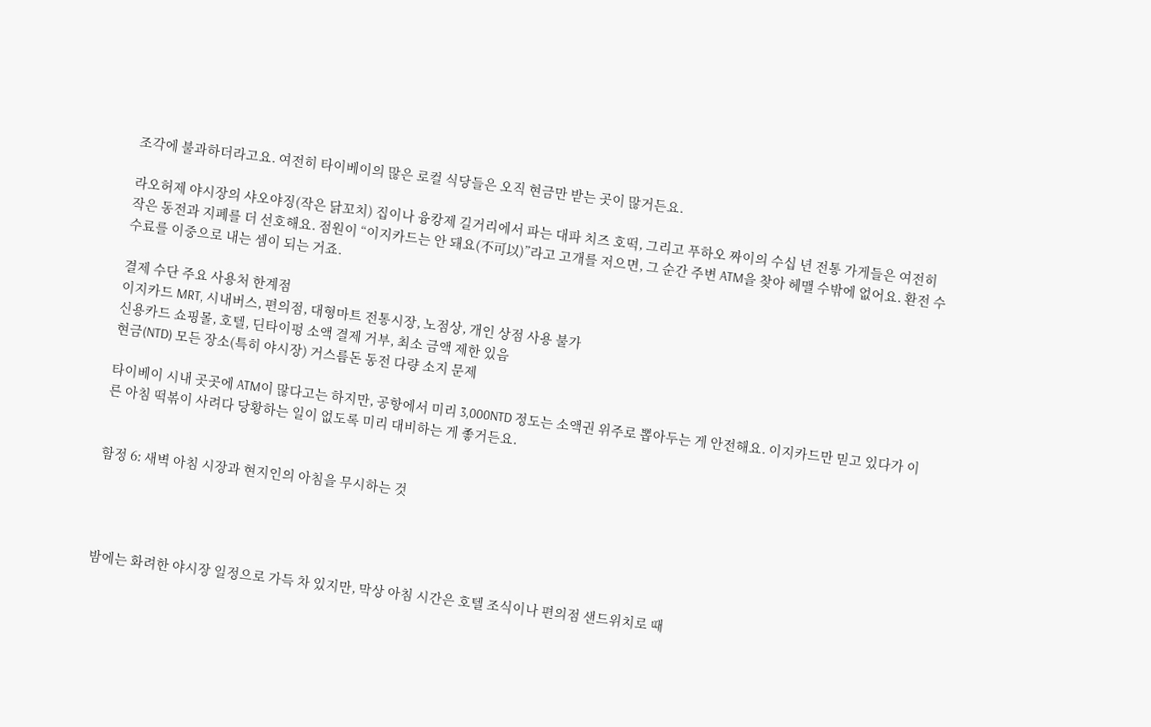조각에 불과하더라고요. 여전히 타이베이의 많은 로컬 식당들은 오직 현금만 받는 곳이 많거든요.

라오허제 야시장의 샤오야징(작은 닭꼬치) 집이나 융캉제 길거리에서 파는 대파 치즈 호떡, 그리고 푸하오 짜이의 수십 년 전통 가게들은 여전히 작은 동전과 지폐를 더 선호해요. 점원이 “이지카드는 안 돼요(不可以)”라고 고개를 저으면, 그 순간 주변 ATM을 찾아 헤맬 수밖에 없어요. 환전 수수료를 이중으로 내는 셈이 되는 거죠.

결제 수단 주요 사용처 한계점
이지카드 MRT, 시내버스, 편의점, 대형마트 전통시장, 노점상, 개인 상점 사용 불가
신용카드 쇼핑몰, 호텔, 딘타이펑 소액 결제 거부, 최소 금액 제한 있음
현금(NTD) 모든 장소(특히 야시장) 거스름돈 동전 다량 소지 문제

타이베이 시내 곳곳에 ATM이 많다고는 하지만, 공항에서 미리 3,000NTD 정도는 소액권 위주로 뽑아두는 게 안전해요. 이지카드만 믿고 있다가 이른 아침 떡볶이 사려다 당황하는 일이 없도록 미리 대비하는 게 좋거든요.


함정 6: 새벽 아침 시장과 현지인의 아침을 무시하는 것




밤에는 화려한 야시장 일정으로 가득 차 있지만, 막상 아침 시간은 호텔 조식이나 편의점 샌드위치로 때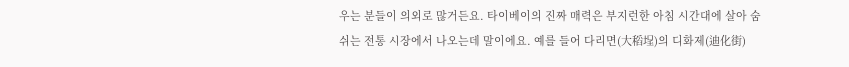우는 분들이 의외로 많거든요. 타이베이의 진짜 매력은 부지런한 아침 시간대에 살아 숨 쉬는 전통 시장에서 나오는데 말이에요. 예를 들어 다리면(大稻埕)의 디화제(迪化街)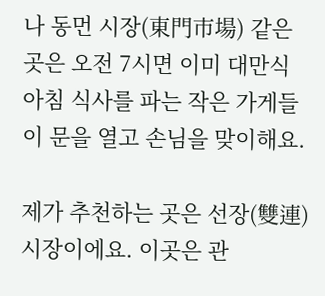나 동먼 시장(東門市場) 같은 곳은 오전 7시면 이미 대만식 아침 식사를 파는 작은 가게들이 문을 열고 손님을 맞이해요.

제가 추천하는 곳은 선장(雙連) 시장이에요. 이곳은 관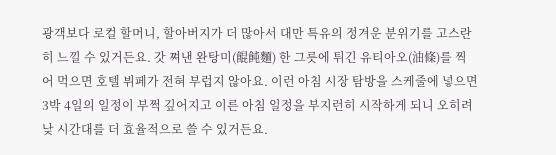광객보다 로컬 할머니, 할아버지가 더 많아서 대만 특유의 정겨운 분위기를 고스란히 느낄 수 있거든요. 갓 쪄낸 완탕미(餛飩麵) 한 그릇에 튀긴 유티아오(油條)를 찍어 먹으면 호텔 뷔페가 전혀 부럽지 않아요. 이런 아침 시장 탐방을 스케줄에 넣으면 3박 4일의 일정이 부쩍 깊어지고 이른 아침 일정을 부지런히 시작하게 되니 오히려 낮 시간대를 더 효율적으로 쓸 수 있거든요.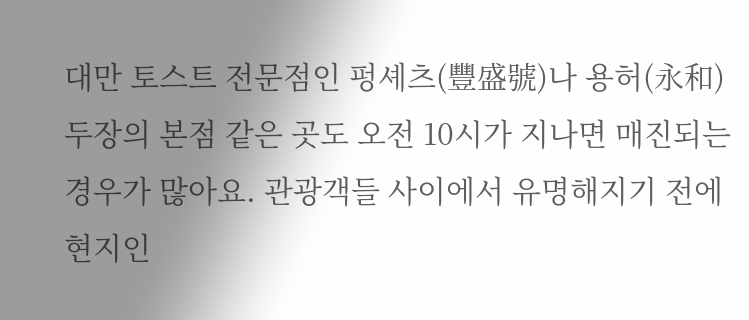대만 토스트 전문점인 펑셰츠(豐盛號)나 용허(永和) 두장의 본점 같은 곳도 오전 10시가 지나면 매진되는 경우가 많아요. 관광객들 사이에서 유명해지기 전에 현지인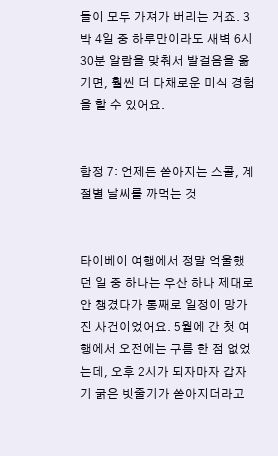들이 모두 가져가 버리는 거죠. 3박 4일 중 하루만이라도 새벽 6시 30분 알람을 맞춰서 발걸음을 옮기면, 훨씬 더 다채로운 미식 경험을 할 수 있어요.


함정 7: 언제든 쏟아지는 스콜, 계절별 날씨를 까먹는 것


타이베이 여행에서 정말 억울했던 일 중 하나는 우산 하나 제대로 안 챙겼다가 통째로 일정이 망가진 사건이었어요. 5월에 간 첫 여행에서 오전에는 구름 한 점 없었는데, 오후 2시가 되자마자 갑자기 굵은 빗줄기가 쏟아지더라고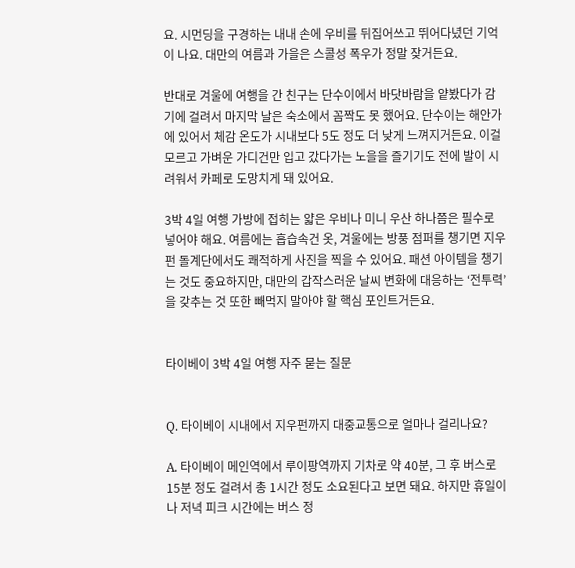요. 시먼딩을 구경하는 내내 손에 우비를 뒤집어쓰고 뛰어다녔던 기억이 나요. 대만의 여름과 가을은 스콜성 폭우가 정말 잦거든요.

반대로 겨울에 여행을 간 친구는 단수이에서 바닷바람을 얕봤다가 감기에 걸려서 마지막 날은 숙소에서 꼼짝도 못 했어요. 단수이는 해안가에 있어서 체감 온도가 시내보다 5도 정도 더 낮게 느껴지거든요. 이걸 모르고 가벼운 가디건만 입고 갔다가는 노을을 즐기기도 전에 발이 시려워서 카페로 도망치게 돼 있어요.

3박 4일 여행 가방에 접히는 얇은 우비나 미니 우산 하나쯤은 필수로 넣어야 해요. 여름에는 흡습속건 옷, 겨울에는 방풍 점퍼를 챙기면 지우펀 돌계단에서도 쾌적하게 사진을 찍을 수 있어요. 패션 아이템을 챙기는 것도 중요하지만, 대만의 갑작스러운 날씨 변화에 대응하는 ‘전투력’을 갖추는 것 또한 빼먹지 말아야 할 핵심 포인트거든요.


타이베이 3박 4일 여행 자주 묻는 질문


Q. 타이베이 시내에서 지우펀까지 대중교통으로 얼마나 걸리나요?

A. 타이베이 메인역에서 루이팡역까지 기차로 약 40분, 그 후 버스로 15분 정도 걸려서 총 1시간 정도 소요된다고 보면 돼요. 하지만 휴일이나 저녁 피크 시간에는 버스 정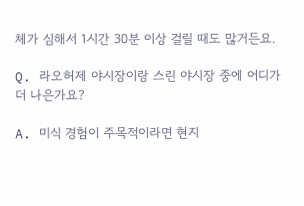체가 심해서 1시간 30분 이상 걸릴 때도 많거든요.

Q. 라오허제 야시장이랑 스린 야시장 중에 어디가 더 나은가요?

A. 미식 경험이 주목적이라면 현지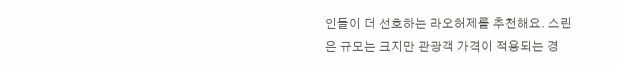인들이 더 선호하는 라오허제를 추천해요. 스린은 규모는 크지만 관광객 가격이 적용되는 경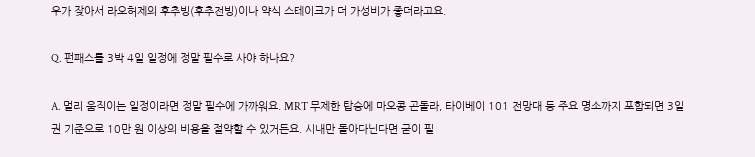우가 잦아서 라오허제의 후추빙(후추전빙)이나 약식 스테이크가 더 가성비가 좋더라고요.

Q. 펀패스를 3박 4일 일정에 정말 필수로 사야 하나요?

A. 멀리 움직이는 일정이라면 정말 필수에 가까워요. MRT 무제한 탑승에 마오콩 곤돌라, 타이베이 101 전망대 등 주요 명소까지 포함되면 3일권 기준으로 10만 원 이상의 비용을 절약할 수 있거든요. 시내만 돌아다닌다면 굳이 필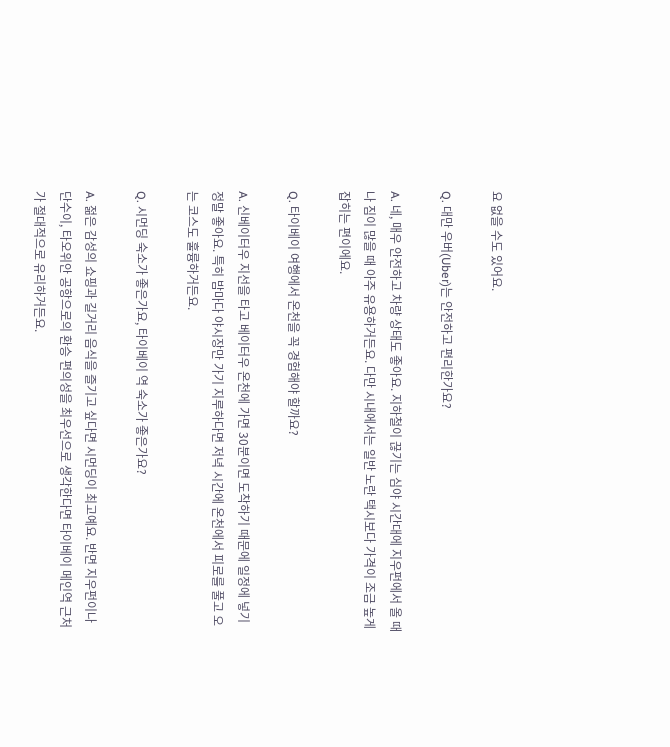요 없을 수도 있어요.

Q. 대만 우버(Uber)는 안전하고 편리한가요?

A. 네, 매우 안전하고 차량 상태도 좋아요. 지하철이 끊기는 심야 시간대에 지우펀에서 올 때나 짐이 많을 때 아주 유용하거든요. 다만 시내에서는 일반 노란 택시보다 가격이 조금 높게 잡히는 편이에요.

Q. 타이베이 여행에서 온천을 꼭 경험해야 할까요?

A. 신베이터우 지선을 타고 베이터우 온천에 가면 30분이면 도착하기 때문에 일정에 넣기 정말 좋아요. 특히 밤마다 야시장만 가기 지루하다면 저녁 시간에 온천에서 피로를 풀고 오는 코스도 훌륭하거든요.

Q. 시먼딩 숙소가 좋은가요, 타이베이 역 숙소가 좋은가요?

A. 젊은 감성의 쇼핑과 길거리 음식을 즐기고 싶다면 시먼딩이 최고예요. 반면 지우펀이나 단수이, 타오위안 공항으로의 환승 편의성을 최우선으로 생각한다면 타이베이 메인역 근처가 절대적으로 유리하거든요.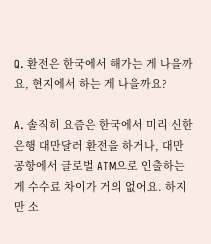Q. 환전은 한국에서 해가는 게 나을까요, 현지에서 하는 게 나을까요?

A. 솔직히 요즘은 한국에서 미리 신한은행 대만달러 환전을 하거나, 대만 공항에서 글로벌 ATM으로 인출하는 게 수수료 차이가 거의 없어요. 하지만 소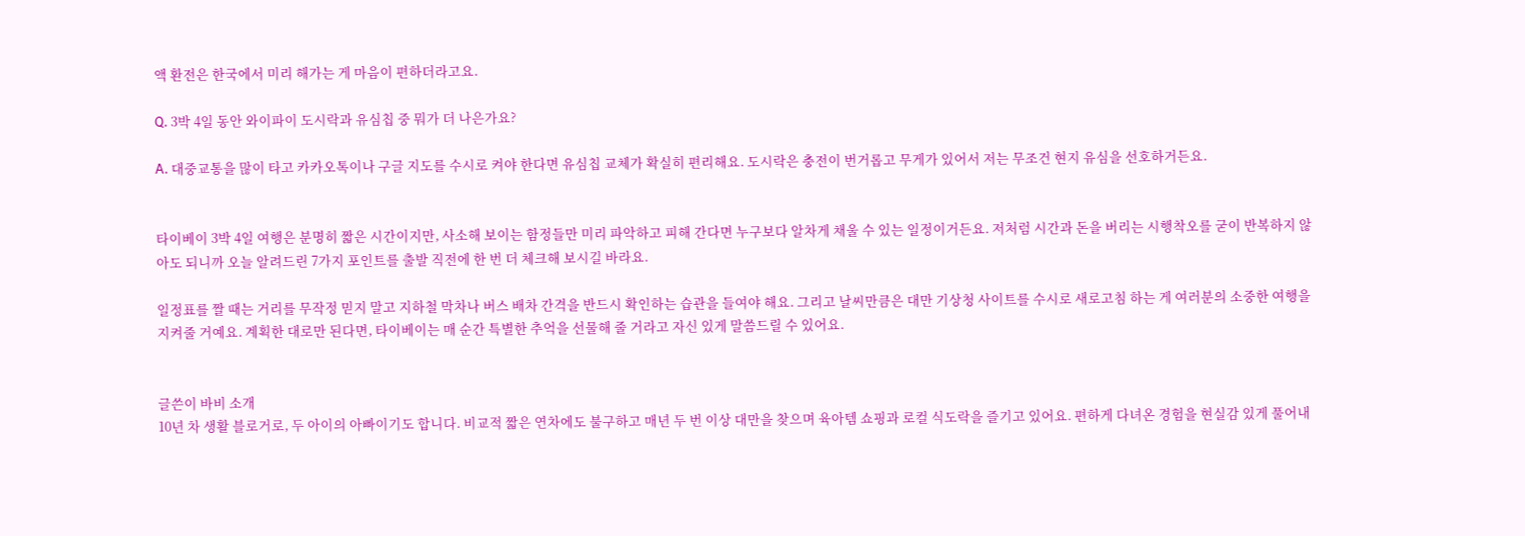액 환전은 한국에서 미리 해가는 게 마음이 편하더라고요.

Q. 3박 4일 동안 와이파이 도시락과 유심칩 중 뭐가 더 나은가요?

A. 대중교통을 많이 타고 카카오톡이나 구글 지도를 수시로 켜야 한다면 유심칩 교체가 확실히 편리해요. 도시락은 충전이 번거롭고 무게가 있어서 저는 무조건 현지 유심을 선호하거든요.


타이베이 3박 4일 여행은 분명히 짧은 시간이지만, 사소해 보이는 함정들만 미리 파악하고 피해 간다면 누구보다 알차게 채울 수 있는 일정이거든요. 저처럼 시간과 돈을 버리는 시행착오를 굳이 반복하지 않아도 되니까 오늘 알려드린 7가지 포인트를 출발 직전에 한 번 더 체크해 보시길 바라요.

일정표를 짤 때는 거리를 무작정 믿지 말고 지하철 막차나 버스 배차 간격을 반드시 확인하는 습관을 들여야 해요. 그리고 날씨만큼은 대만 기상청 사이트를 수시로 새로고침 하는 게 여러분의 소중한 여행을 지켜줄 거예요. 계획한 대로만 된다면, 타이베이는 매 순간 특별한 추억을 선물해 줄 거라고 자신 있게 말씀드릴 수 있어요.


글쓴이 바비 소개
10년 차 생활 블로거로, 두 아이의 아빠이기도 합니다. 비교적 짧은 연차에도 불구하고 매년 두 번 이상 대만을 찾으며 육아템 쇼핑과 로컬 식도락을 즐기고 있어요. 편하게 다녀온 경험을 현실감 있게 풀어내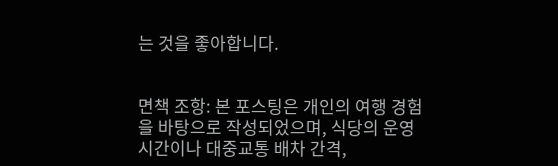는 것을 좋아합니다.


면책 조항: 본 포스팅은 개인의 여행 경험을 바탕으로 작성되었으며, 식당의 운영 시간이나 대중교통 배차 간격,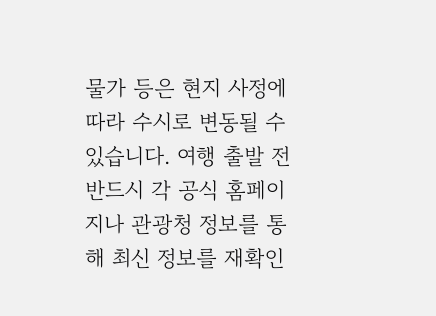물가 등은 현지 사정에 따라 수시로 변동될 수 있습니다. 여행 출발 전 반드시 각 공식 홈페이지나 관광청 정보를 통해 최신 정보를 재확인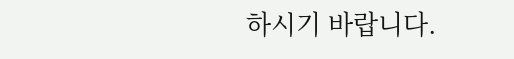하시기 바랍니다.